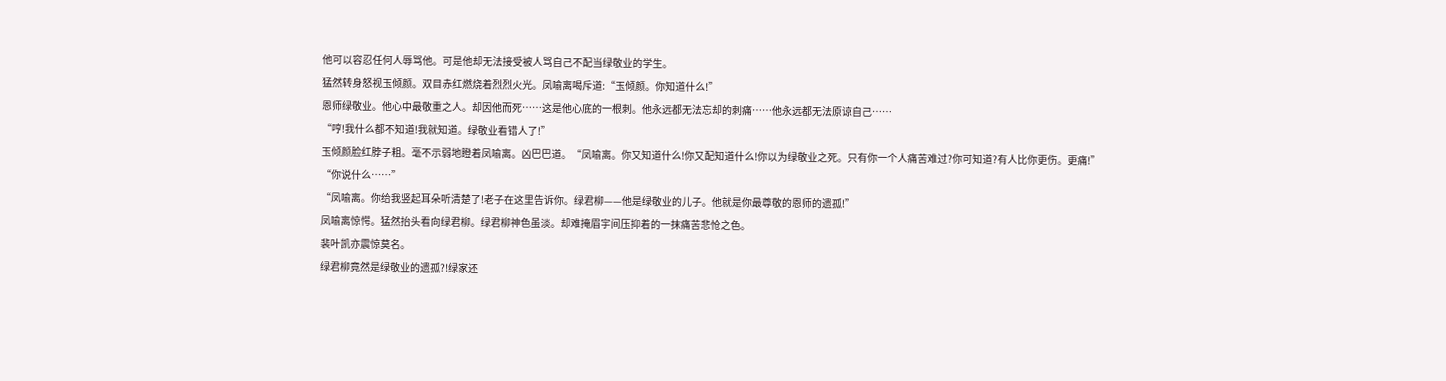他可以容忍任何人辱骂他。可是他却无法接受被人骂自己不配当绿敬业的学生。
猛然转身怒视玉倾颜。双目赤红燃烧着烈烈火光。凤喻离喝斥道:“玉倾颜。你知道什么!”
恩师绿敬业。他心中最敬重之人。却因他而死……这是他心底的一根刺。他永远都无法忘却的刺痛……他永远都无法原谅自己……
“哼!我什么都不知道!我就知道。绿敬业看错人了!”
玉倾颜脸红脖子粗。毫不示弱地瞪着凤喻离。凶巴巴道。“凤喻离。你又知道什么!你又配知道什么!你以为绿敬业之死。只有你一个人痛苦难过?你可知道?有人比你更伤。更痛!”
“你说什么……”
“凤喻离。你给我竖起耳朵听清楚了!老子在这里告诉你。绿君柳——他是绿敬业的儿子。他就是你最尊敬的恩师的遗孤!”
凤喻离惊愕。猛然抬头看向绿君柳。绿君柳神色虽淡。却难掩眉宇间压抑着的一抹痛苦悲怆之色。
裴叶凯亦震惊莫名。
绿君柳竟然是绿敬业的遗孤?!绿家还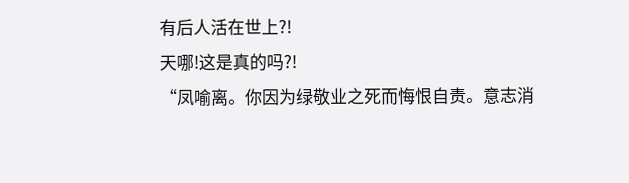有后人活在世上?!
天哪!这是真的吗?!
“凤喻离。你因为绿敬业之死而悔恨自责。意志消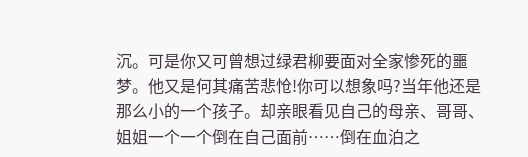沉。可是你又可曾想过绿君柳要面对全家惨死的噩梦。他又是何其痛苦悲怆!你可以想象吗?当年他还是那么小的一个孩子。却亲眼看见自己的母亲、哥哥、姐姐一个一个倒在自己面前……倒在血泊之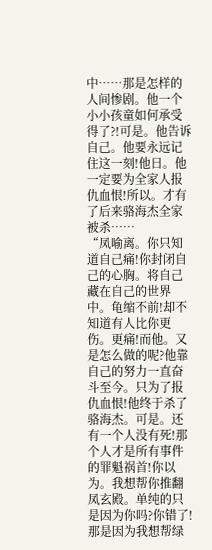中……那是怎样的人间惨剧。他一个小小孩童如何承受得了?!可是。他告诉自己。他要永远记住这一刻!他日。他一定要为全家人报仇血恨!所以。才有了后来骆海杰全家被杀……
“凤喻离。你只知道自己痛!你封闭自己的心胸。将自己藏在自己的世界中。龟缩不前!却不知道有人比你更伤。更痛!而他。又是怎么做的呢?他靠自己的努力一直奋斗至今。只为了报仇血恨!他终于杀了骆海杰。可是。还有一个人没有死!那个人才是所有事件的罪魁祸首!你以为。我想帮你推翻凤玄殿。单纯的只是因为你吗?你错了!那是因为我想帮绿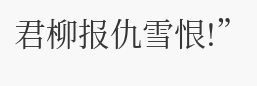君柳报仇雪恨!”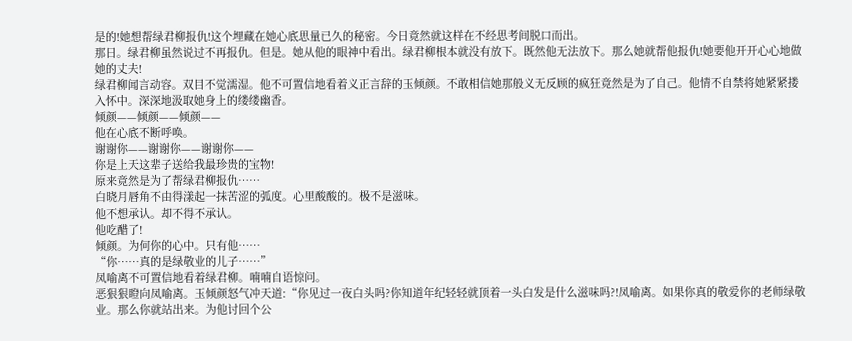是的!她想帮绿君柳报仇!这个埋藏在她心底思量已久的秘密。今日竟然就这样在不经思考间脱口而出。
那日。绿君柳虽然说过不再报仇。但是。她从他的眼神中看出。绿君柳根本就没有放下。既然他无法放下。那么她就帮他报仇!她要他开开心心地做她的丈夫!
绿君柳闻言动容。双目不觉濡湿。他不可置信地看着义正言辞的玉倾颜。不敢相信她那般义无反顾的疯狂竟然是为了自己。他情不自禁将她紧紧搂入怀中。深深地汲取她身上的缕缕幽香。
倾颜——倾颜——倾颜——
他在心底不断呼唤。
谢谢你——谢谢你——谢谢你——
你是上天这辈子送给我最珍贵的宝物!
原来竟然是为了帮绿君柳报仇……
白晓月唇角不由得漾起一抹苦涩的弧度。心里酸酸的。极不是滋味。
他不想承认。却不得不承认。
他吃醋了!
倾颜。为何你的心中。只有他……
“你……真的是绿敬业的儿子……”
凤喻离不可置信地看着绿君柳。喃喃自语惊问。
恶狠狠瞪向凤喻离。玉倾颜怒气冲天道:“你见过一夜白头吗?你知道年纪轻轻就顶着一头白发是什么滋味吗?!凤喻离。如果你真的敬爱你的老师绿敬业。那么你就站出来。为他讨回个公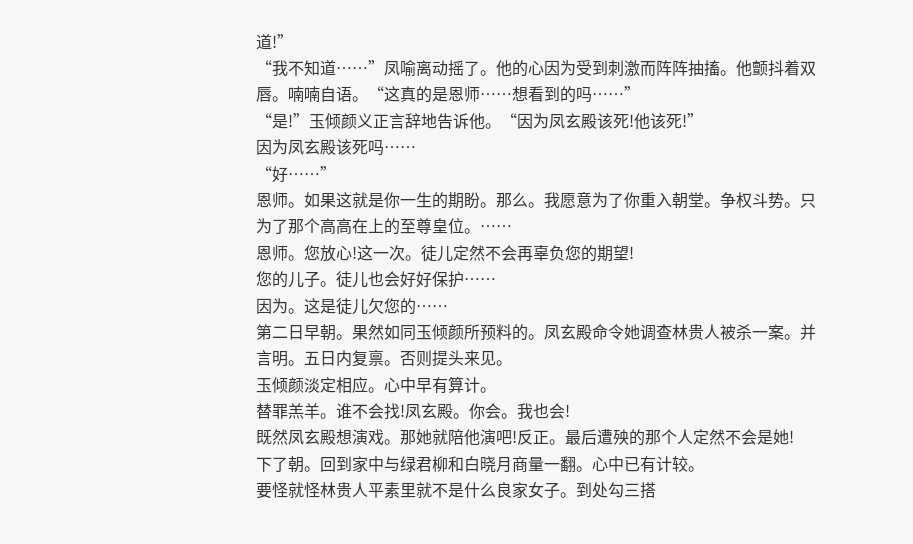道!”
“我不知道……”凤喻离动摇了。他的心因为受到刺激而阵阵抽搐。他颤抖着双唇。喃喃自语。“这真的是恩师……想看到的吗……”
“是!”玉倾颜义正言辞地告诉他。“因为凤玄殿该死!他该死!”
因为凤玄殿该死吗……
“好……”
恩师。如果这就是你一生的期盼。那么。我愿意为了你重入朝堂。争权斗势。只为了那个高高在上的至尊皇位。……
恩师。您放心!这一次。徒儿定然不会再辜负您的期望!
您的儿子。徒儿也会好好保护……
因为。这是徒儿欠您的……
第二日早朝。果然如同玉倾颜所预料的。凤玄殿命令她调查林贵人被杀一案。并言明。五日内复禀。否则提头来见。
玉倾颜淡定相应。心中早有算计。
替罪羔羊。谁不会找!凤玄殿。你会。我也会!
既然凤玄殿想演戏。那她就陪他演吧!反正。最后遭殃的那个人定然不会是她!
下了朝。回到家中与绿君柳和白晓月商量一翻。心中已有计较。
要怪就怪林贵人平素里就不是什么良家女子。到处勾三搭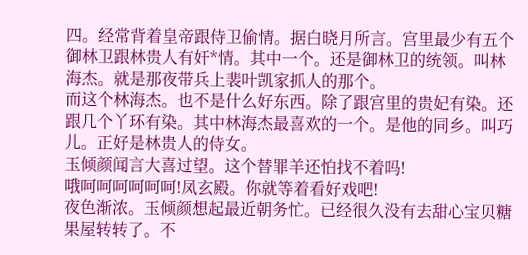四。经常背着皇帝跟侍卫偷情。据白晓月所言。宫里最少有五个御林卫跟林贵人有奸*情。其中一个。还是御林卫的统领。叫林海杰。就是那夜带兵上裴叶凯家抓人的那个。
而这个林海杰。也不是什么好东西。除了跟宫里的贵妃有染。还跟几个丫环有染。其中林海杰最喜欢的一个。是他的同乡。叫巧儿。正好是林贵人的侍女。
玉倾颜闻言大喜过望。这个替罪羊还怕找不着吗!
哦呵呵呵呵呵呵!凤玄殿。你就等着看好戏吧!
夜色渐浓。玉倾颜想起最近朝务忙。已经很久没有去甜心宝贝糖果屋转转了。不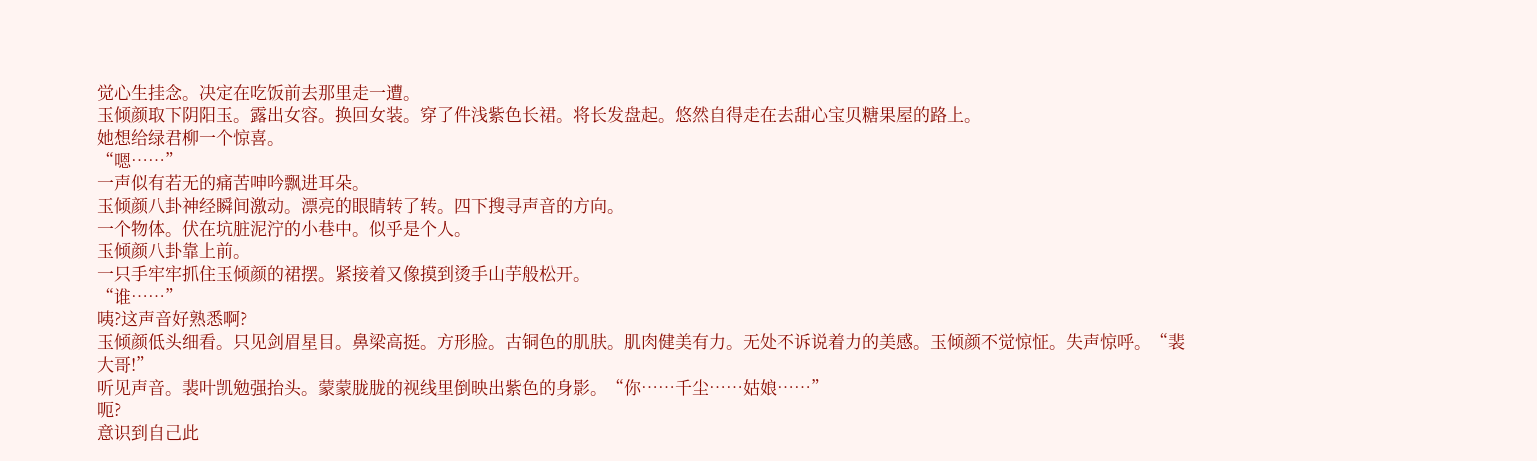觉心生挂念。决定在吃饭前去那里走一遭。
玉倾颜取下阴阳玉。露出女容。换回女装。穿了件浅紫色长裙。将长发盘起。悠然自得走在去甜心宝贝糖果屋的路上。
她想给绿君柳一个惊喜。
“嗯……”
一声似有若无的痛苦呻吟飘进耳朵。
玉倾颜八卦神经瞬间激动。漂亮的眼睛转了转。四下搜寻声音的方向。
一个物体。伏在坑脏泥泞的小巷中。似乎是个人。
玉倾颜八卦靠上前。
一只手牢牢抓住玉倾颜的裙摆。紧接着又像摸到烫手山芋般松开。
“谁……”
咦?这声音好熟悉啊?
玉倾颜低头细看。只见剑眉星目。鼻梁高挺。方形脸。古铜色的肌肤。肌肉健美有力。无处不诉说着力的美感。玉倾颜不觉惊怔。失声惊呼。“裴大哥!”
听见声音。裴叶凯勉强抬头。蒙蒙胧胧的视线里倒映出紫色的身影。“你……千尘……姑娘……”
呃?
意识到自己此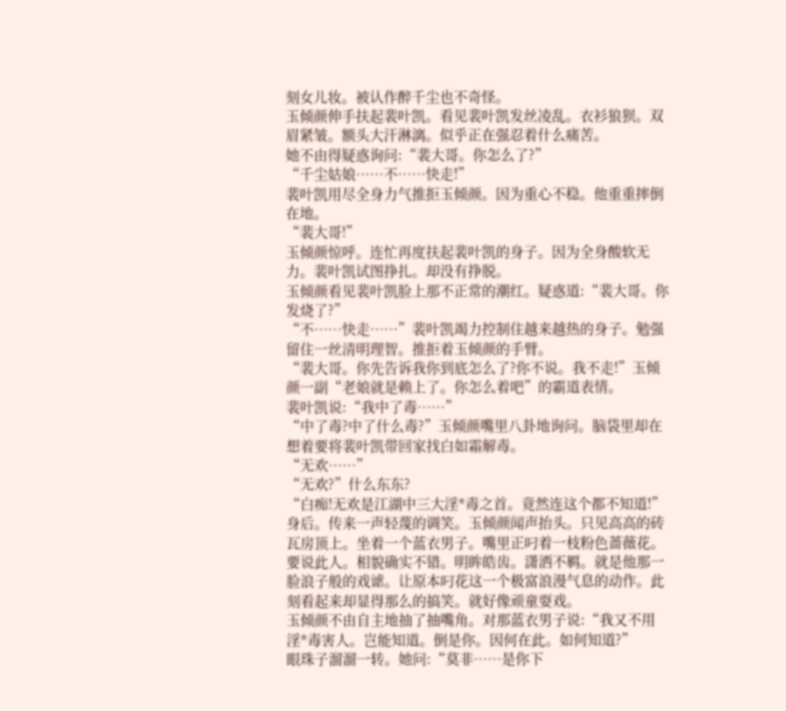刻女儿妆。被认作醉千尘也不奇怪。
玉倾颜伸手扶起裴叶凯。看见裴叶凯发丝凌乱。衣衫狼狈。双眉紧皱。额头大汗淋漓。似乎正在强忍着什么痛苦。
她不由得疑惑询问:“裴大哥。你怎么了?”
“千尘姑娘……不……快走!”
裴叶凯用尽全身力气推拒玉倾颜。因为重心不稳。他重重摔倒在地。
“裴大哥!”
玉倾颜惊呼。连忙再度扶起裴叶凯的身子。因为全身酸软无力。裴叶凯试图挣扎。却没有挣脱。
玉倾颜看见裴叶凯脸上那不正常的潮红。疑惑道:“裴大哥。你发烧了?”
“不……快走……”裴叶凯竭力控制住越来越热的身子。勉强留住一丝清明理智。推拒着玉倾颜的手臂。
“裴大哥。你先告诉我你到底怎么了?你不说。我不走!”玉倾颜一副“老娘就是赖上了。你怎么着吧”的霸道表情。
裴叶凯说:“我中了毒……”
“中了毒?中了什么毒?”玉倾颜嘴里八卦地询问。脑袋里却在想着要将裴叶凯带回家找白如霜解毒。
“无欢……”
“无欢?”什么东东?
“白痴!无欢是江湖中三大淫*毒之首。竟然连这个都不知道!”
身后。传来一声轻蔑的调笑。玉倾颜闻声抬头。只见高高的砖瓦房顶上。坐着一个蓝衣男子。嘴里正叼着一枝粉色蔷薇花。
要说此人。相貌确实不错。明眸皓齿。潇洒不羁。就是他那一脸浪子般的戏谑。让原本叼花这一个极富浪漫气息的动作。此刻看起来却显得那么的搞笑。就好像顽童耍戏。
玉倾颜不由自主地抽了抽嘴角。对那蓝衣男子说:“我又不用淫*毒害人。岂能知道。倒是你。因何在此。如何知道?”
眼珠子溜溜一转。她问:“莫非……是你下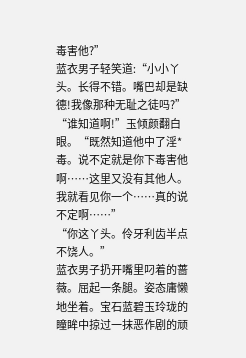毒害他?”
蓝衣男子轻笑道:“小小丫头。长得不错。嘴巴却是缺德!我像那种无耻之徒吗?”
“谁知道啊!”玉倾颜翻白眼。“既然知道他中了淫*毒。说不定就是你下毒害他啊……这里又没有其他人。我就看见你一个……真的说不定啊……”
“你这丫头。伶牙利齿半点不饶人。”
蓝衣男子扔开嘴里叼着的蔷薇。屈起一条腿。姿态庸懒地坐着。宝石蓝碧玉玲珑的瞳眸中掠过一抹恶作剧的顽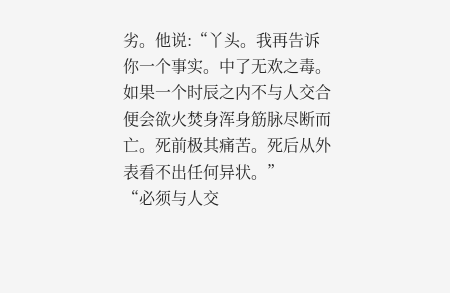劣。他说:“丫头。我再告诉你一个事实。中了无欢之毒。如果一个时辰之内不与人交合便会欲火焚身浑身筋脉尽断而亡。死前极其痛苦。死后从外表看不出任何异状。”
“必须与人交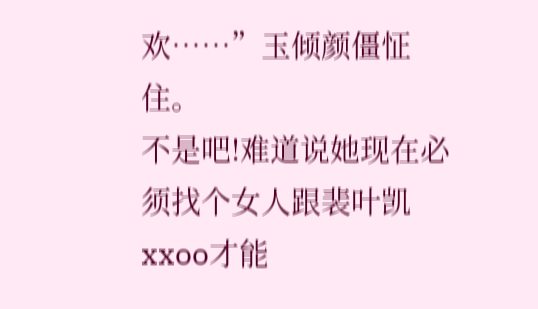欢……”玉倾颜僵怔住。
不是吧!难道说她现在必须找个女人跟裴叶凯xxoo才能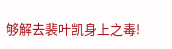够解去裴叶凯身上之毒!